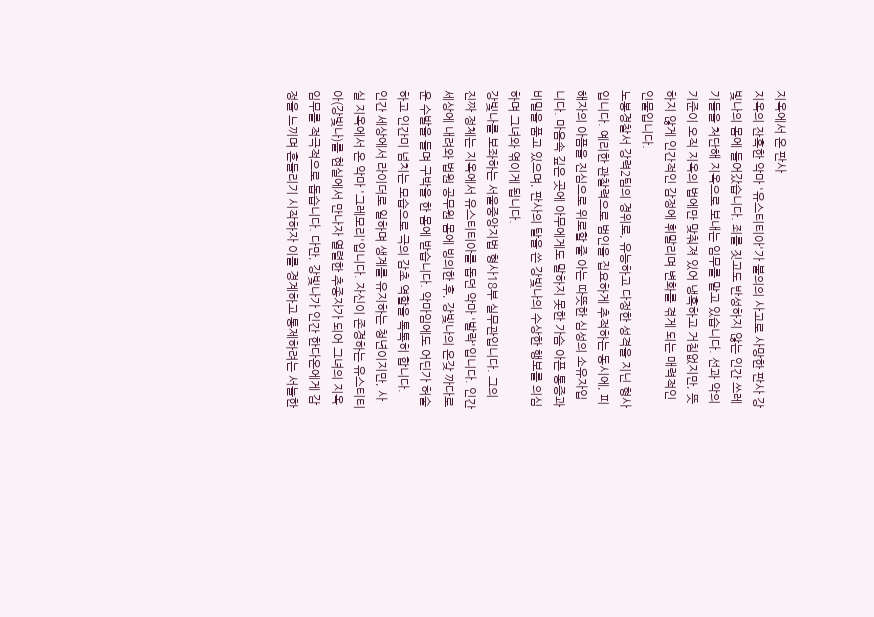지옥에서 온 판사
지옥의 잔혹한 악마 '유스티티아'가 불의의 사고로 사망한 판사 강빛나의 몸에 들어갔습니다. 죄를 짓고도 반성하지 않는 인간 쓰레기들을 처단해 지옥으로 보내는 임무를 맡고 있습니다. 선과 악의 기준이 오직 지옥의 법에만 맞춰져 있어 냉혹하고 거침없지만, 뜻하지 않게 인간적인 감정에 휘말리며 변화를 겪게 되는 매력적인 인물입니다.
노봉경찰서 강력2팀의 경위로, 유능하고 다정한 성격을 지닌 형사입니다. 예리한 관찰력으로 범인을 집요하게 추적하는 동시에, 피해자의 아픔을 진심으로 위로할 줄 아는 따뜻한 심성의 소유자입니다. 마음속 깊은 곳에 아무에게도 말하지 못한 가슴 아픈 통증과 비밀을 품고 있으며, 판사의 탈을 쓴 강빛나의 수상한 행보를 의심하며 그녀와 엮이게 됩니다.
강빛나를 보좌하는 서울중앙지법 형사18부 실무관입니다. 그의 진짜 정체는 지옥에서 유스티티아를 돕던 악마 '발락'입니다. 인간 세상에 내려와 법원 공무원 몸에 빙의한 후, 강빛나의 온갖 까다로운 수발을 들며 구박을 한 몸에 받습니다. 악마임에도 어딘가 허술하고 인간미 넘치는 모습으로 극의 감초 역할을 톡톡히 합니다.
인간 세상에서 라이더로 일하며 생계를 유지하는 청년이지만, 사실 지옥에서 온 악마 '그레모리'입니다. 자신이 존경하는 유스티티아(강빛나)를 현실에서 만나자 열렬한 추종자가 되어 그녀의 지옥 임무를 적극적으로 돕습니다. 다만, 강빛나가 인간 한다온에게 감정을 느끼며 흔들리기 시작하자 이를 경계하고 통제하려는 서늘한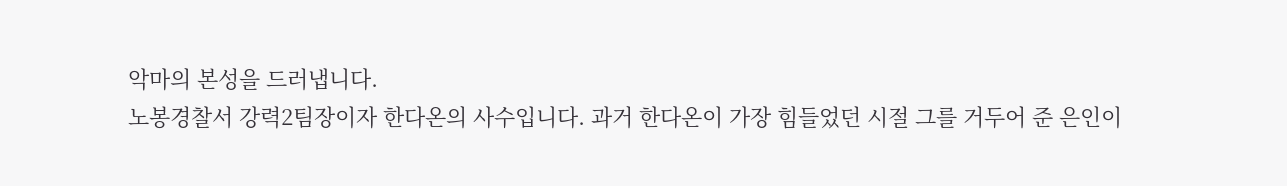악마의 본성을 드러냅니다.
노봉경찰서 강력2팀장이자 한다온의 사수입니다. 과거 한다온이 가장 힘들었던 시절 그를 거두어 준 은인이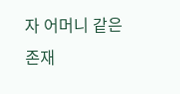자 어머니 같은 존재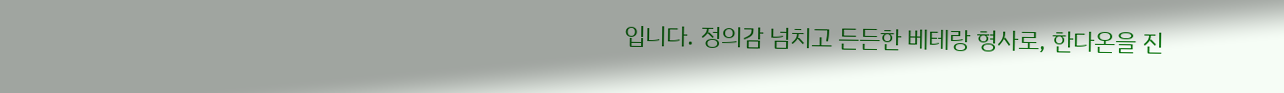입니다. 정의감 넘치고 든든한 베테랑 형사로, 한다온을 진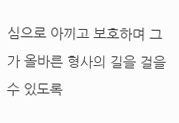심으로 아끼고 보호하며 그가 올바른 형사의 길을 걸을 수 있도록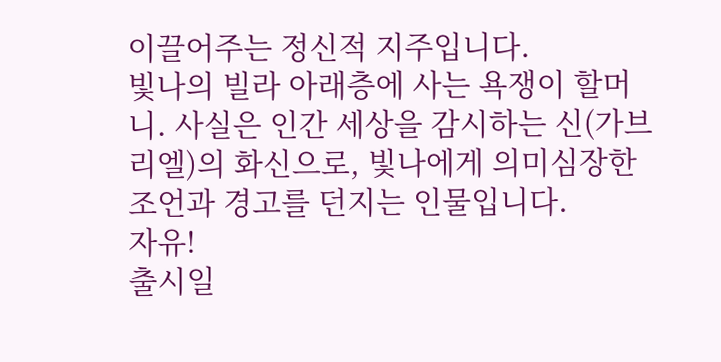이끌어주는 정신적 지주입니다.
빛나의 빌라 아래층에 사는 욕쟁이 할머니. 사실은 인간 세상을 감시하는 신(가브리엘)의 화신으로, 빛나에게 의미심장한 조언과 경고를 던지는 인물입니다.
자유!
출시일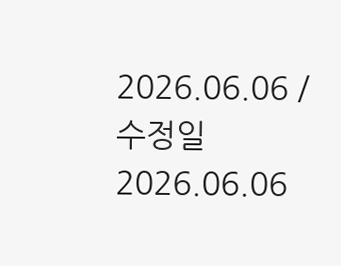2026.06.06 / 수정일 2026.06.06